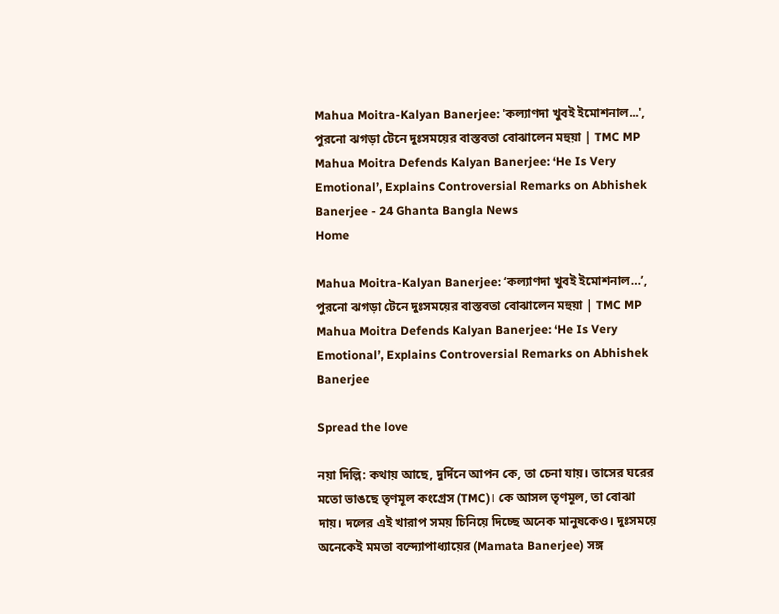Mahua Moitra-Kalyan Banerjee: 'কল্যাণদা খুবই ইমোশনাল...', পুরনো ঝগড়া টেনে দুঃসময়ের বাস্তবতা বোঝালেন মহুয়া | TMC MP Mahua Moitra Defends Kalyan Banerjee: ‘He Is Very Emotional’, Explains Controversial Remarks on Abhishek Banerjee - 24 Ghanta Bangla News
Home

Mahua Moitra-Kalyan Banerjee: ‘কল্যাণদা খুবই ইমোশনাল…’, পুরনো ঝগড়া টেনে দুঃসময়ের বাস্তবতা বোঝালেন মহুয়া | TMC MP Mahua Moitra Defends Kalyan Banerjee: ‘He Is Very Emotional’, Explains Controversial Remarks on Abhishek Banerjee

Spread the love

নয়া দিল্লি: কথায় আছে, দুর্দিনে আপন কে, তা চেনা যায়। তাসের ঘরের মতো ভাঙছে তৃণমূল কংগ্রেস (TMC)। কে আসল তৃণমূল, তা বোঝা দায়। দলের এই খারাপ সময় চিনিয়ে দিচ্ছে অনেক মানুষকেও। দুঃসময়ে অনেকেই মমতা বন্দ্যোপাধ্যায়ের (Mamata Banerjee) সঙ্গ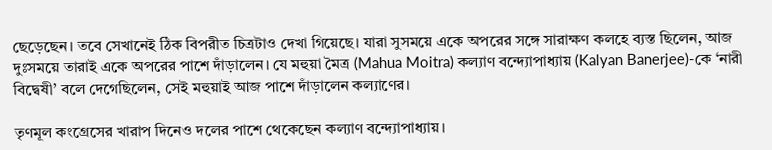ছেড়েছেন। তবে সেখানেই ঠিক বিপরীত চিত্রটাও দেখা গিয়েছে। যারা সুসময়ে একে অপরের সঙ্গে সারাক্ষণ কলহে ব্যস্ত ছিলেন, আজ দুঃসময়ে তারাই একে অপরের পাশে দাঁড়ালেন। যে মহুয়া মৈত্র (Mahua Moitra) কল্যাণ বন্দ্যোপাধ্যায় (Kalyan Banerjee)-কে ‘নারী বিদ্বেষী’ বলে দেগেছিলেন, সেই মহুয়াই আজ পাশে দাঁড়ালেন কল্যাণের।

তৃণমূল কংগ্রেসের খারাপ দিনেও দলের পাশে থেকেছেন কল্যাণ বন্দ্যোপাধ্যায়।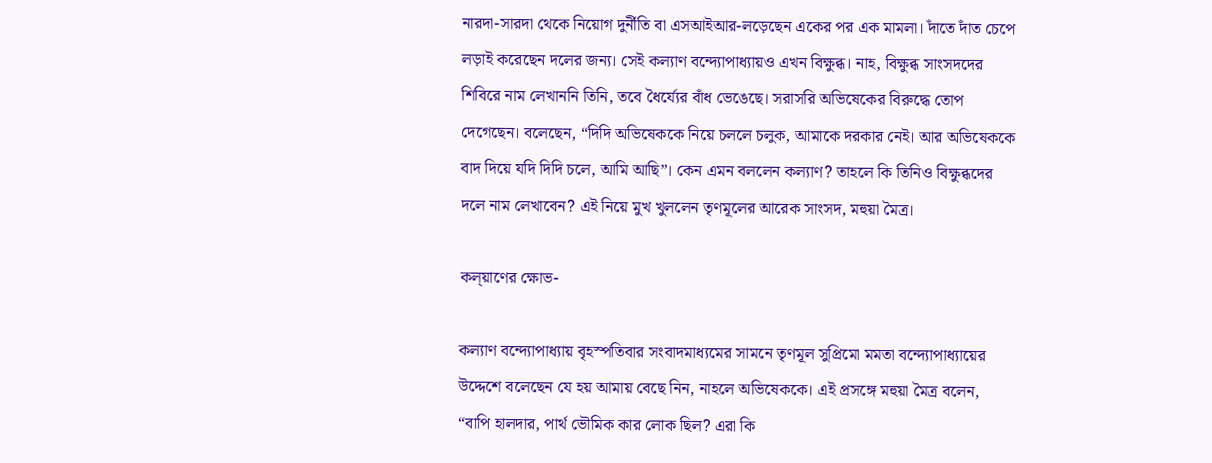নারদা-সারদা থেকে নিয়োগ দুর্নীতি বা এসআইআর-লড়েছেন একের পর এক মামলা। দাঁতে দাঁত চেপে লড়াই করেছেন দলের জন্য। সেই কল্যাণ বন্দ্যোপাধ্যায়ও এখন বিক্ষুব্ধ। নাহ, বিক্ষুব্ধ সাংসদদের শিবিরে নাম লেখাননি তিনি, তবে ধৈর্য্যের বাঁধ ভেঙেছে। সরাসরি অভিষেকের বিরুদ্ধে তোপ দেগেছেন। বলেছেন, “দিদি অভিষেককে নিয়ে চললে চলুক, আমাকে দরকার নেই। আর অভিষেককে বাদ দিয়ে যদি দিদি চলে, আমি আছি”। কেন এমন বললেন কল্যাণ? তাহলে কি তিনিও বিক্ষুব্ধদের দলে নাম লেখাবেন? এই নিয়ে মুখ খুললেন তৃণমূলের আরেক সাংসদ, মহুয়া মৈত্র।

কল্য়াণের ক্ষোভ-

কল্যাণ বন্দ্যোপাধ্যায় বৃহস্পতিবার সংবাদমাধ্যমের সামনে তৃণমূল সুপ্রিমো মমতা বন্দ্যোপাধ্যায়ের উদ্দেশে বলেছেন যে হয় আমায় বেছে নিন, নাহলে অভিষেককে। এই প্রসঙ্গে মহুয়া মৈত্র বলেন, “বাপি হালদার, পার্থ ভৌমিক কার লোক ছিল? এরা কি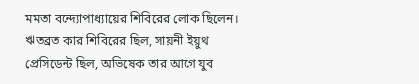মমতা বন্দ্যোপাধ্যায়ের শিবিরের লোক ছিলেন। ঋতব্রত কার শিবিরের ছিল, সায়নী ইয়ুথ প্রেসিডেন্ট ছিল, অভিষেক তার আগে যুব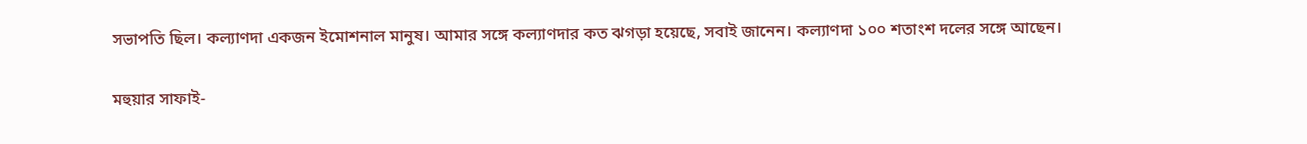সভাপতি ছিল। কল্যাণদা একজন ইমোশনাল মানুষ। আমার সঙ্গে কল্যাণদার কত ঝগড়া হয়েছে, সবাই জানেন। কল্যাণদা ১০০ শতাংশ দলের সঙ্গে আছেন।

মহুয়ার সাফাই-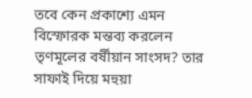তবে কেন প্রকাশ্যে এমন বিস্ফোরক মন্তব্য করলেন তৃণমূলের বর্ষীয়ান সাংসদ? তার সাফাই দিয়ে মহুয়া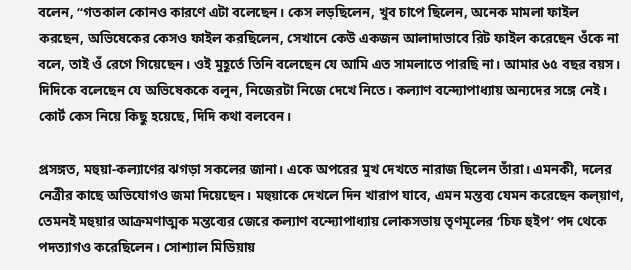বলেন, “গতকাল কোনও কারণে এটা বলেছেন। কেস লড়ছিলেন, খুব চাপে ছিলেন, অনেক মামলা ফাইল করছেন, অভিষেকের কেসও ফাইল করছিলেন, সেখানে কেউ একজন আলাদাভাবে রিট ফাইল করেছেন ওঁকে না বলে, তাই ওঁ রেগে গিয়েছেন। ওই মুহূর্তে তিনি বলেছেন যে আমি এত সামলাতে পারছি না। আমার ৬৫ বছর বয়স। দিদিকে বলেছেন যে অভিষেককে বলুন, নিজেরটা নিজে দেখে নিতে। কল্যাণ বন্দ্যোপাধ্যায় অন্যদের সঙ্গে নেই। কোর্ট কেস নিয়ে কিছু হয়েছে, দিদি কথা বলবেন।

প্রসঙ্গত, মহুয়া-কল্যাণের ঝগড়া সকলের জানা। একে অপরের মুখ দেখতে নারাজ ছিলেন তাঁরা। এমনকী, দলের নেত্রীর কাছে অভিযোগও জমা দিয়েছেন। মহুয়াকে দেখলে দিন খারাপ যাবে, এমন মন্তব্য যেমন করেছেন কল্য়াণ, তেমনই মহুয়ার আক্রমণাত্মক মন্তব্যের জেরে কল্যাণ বন্দ্যোপাধ্যায় লোকসভায় তৃণমূলের ‘চিফ হুইপ’ পদ থেকে পদত্যাগও করেছিলেন। সোশ্যাল মিডিয়ায়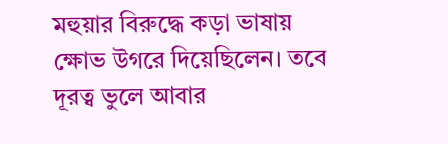মহুয়ার বিরুদ্ধে কড়া ভাষায় ক্ষোভ উগরে দিয়েছিলেন। তবে দূরত্ব ভুলে আবার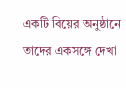একটি বিয়ের অনুষ্ঠানে তাদের একসঙ্গে দেখা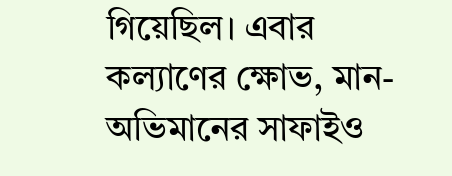গিয়েছিল। এবার কল্যাণের ক্ষোভ, মান-অভিমানের সাফাইও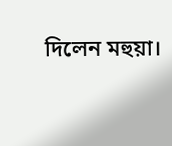দিলেন মহুয়া।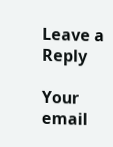Leave a Reply

Your email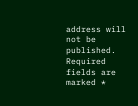address will not be published. Required fields are marked *